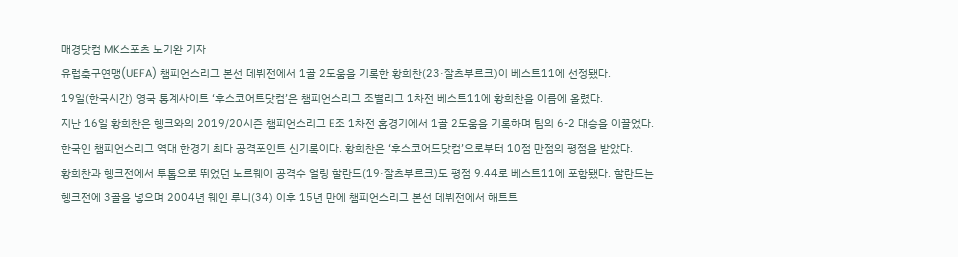매경닷컴 MK스포츠 노기완 기자
유럽축구연맹(UEFA) 챔피언스리그 본선 데뷔전에서 1골 2도움을 기록한 황희찬(23·잘츠부르크)이 베스트11에 선정됐다.
19일(한국시간) 영국 통계사이트 ‘후스코어트닷컴’은 챔피언스리그 조별리그 1차전 베스트11에 황희찬을 이름에 올렸다.
지난 16일 황희찬은 헹크와의 2019/20시즌 챔피언스리그 E조 1차전 홈경기에서 1골 2도움을 기록하며 팀의 6-2 대승을 이끌었다. 한국인 챔피언스리그 역대 한경기 최다 공격포인트 신기록이다. 황희찬은 ‘후스코어드닷컴’으로부터 10점 만점의 평점을 받았다.
황희찬과 헹크전에서 투톱으로 뛰었던 노르웨이 공격수 얼링 할란드(19·잘츠부르크)도 평점 9.44로 베스트11에 포함됐다. 할란드는 헹크전에 3골을 넣으며 2004년 웨인 루니(34) 이후 15년 만에 챔피언스리그 본선 데뷔전에서 해트트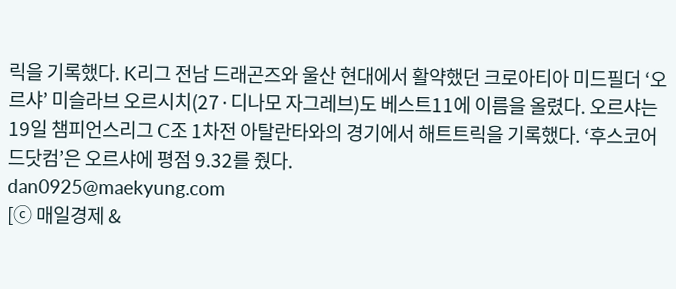릭을 기록했다. K리그 전남 드래곤즈와 울산 현대에서 활약했던 크로아티아 미드필더 ‘오르샤’ 미슬라브 오르시치(27·디나모 자그레브)도 베스트11에 이름을 올렸다. 오르샤는 19일 챔피언스리그 C조 1차전 아탈란타와의 경기에서 해트트릭을 기록했다. ‘후스코어드닷컴’은 오르샤에 평점 9.32를 줬다.
dan0925@maekyung.com
[ⓒ 매일경제 &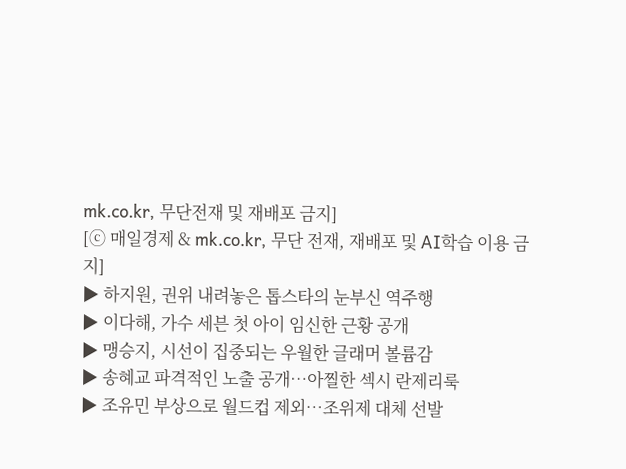mk.co.kr, 무단전재 및 재배포 금지]
[ⓒ 매일경제 & mk.co.kr, 무단 전재, 재배포 및 AI학습 이용 금지]
▶ 하지원, 권위 내려놓은 톱스타의 눈부신 역주행
▶ 이다해, 가수 세븐 첫 아이 임신한 근황 공개
▶ 맹승지, 시선이 집중되는 우월한 글래머 볼륨감
▶ 송혜교 파격적인 노출 공개…아찔한 섹시 란제리룩
▶ 조유민 부상으로 월드컵 제외…조위제 대체 선발